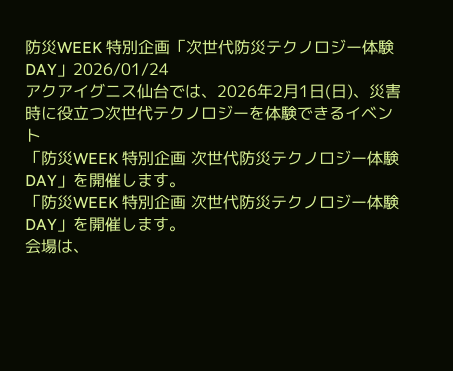防災WEEK 特別企画「次世代防災テクノロジー体験DAY」2026/01/24
アクアイグニス仙台では、2026年2月1日(日)、災害時に役立つ次世代テクノロジーを体験できるイベント
「防災WEEK 特別企画 次世代防災テクノロジー体験DAY」を開催します。
「防災WEEK 特別企画 次世代防災テクノロジー体験DAY」を開催します。
会場は、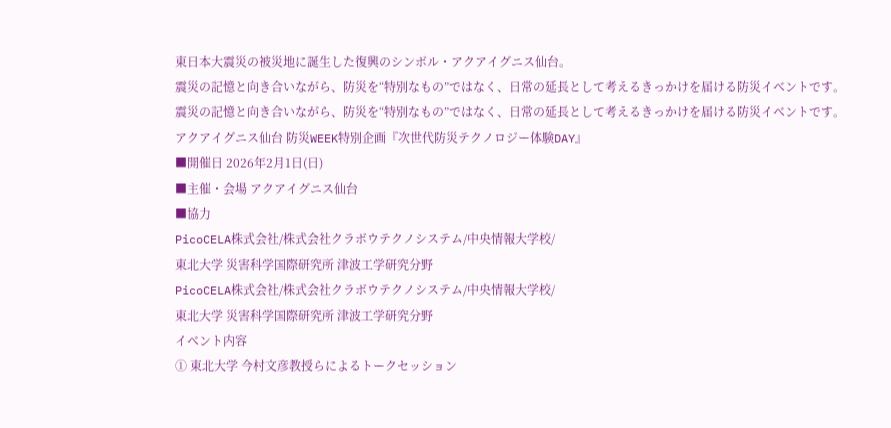東日本大震災の被災地に誕生した復興のシンボル・アクアイグニス仙台。
震災の記憶と向き合いながら、防災を“特別なもの”ではなく、日常の延長として考えるきっかけを届ける防災イベントです。
震災の記憶と向き合いながら、防災を“特別なもの”ではなく、日常の延長として考えるきっかけを届ける防災イベントです。
アクアイグニス仙台 防災WEEK特別企画『次世代防災テクノロジー体験DAY』
■開催日 2026年2月1日(日)
■主催・会場 アクアイグニス仙台
■協力
PicoCELA株式会社/株式会社クラボウテクノシステム/中央情報大学校/
東北大学 災害科学国際研究所 津波工学研究分野
PicoCELA株式会社/株式会社クラボウテクノシステム/中央情報大学校/
東北大学 災害科学国際研究所 津波工学研究分野
イベント内容
① 東北大学 今村文彦教授らによるトークセッション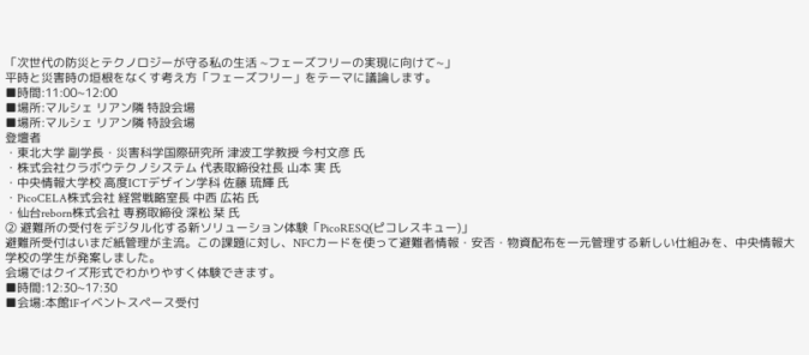「次世代の防災とテクノロジーが守る私の生活 ~フェーズフリーの実現に向けて~」
平時と災害時の垣根をなくす考え方「フェーズフリー」をテーマに議論します。
■時間:11:00~12:00
■場所:マルシェ リアン隣 特設会場
■場所:マルシェ リアン隣 特設会場
登壇者
・東北大学 副学長・災害科学国際研究所 津波工学教授 今村文彦 氏
・株式会社クラボウテクノシステム 代表取締役社長 山本 実 氏
・中央情報大学校 高度ICTデザイン学科 佐藤 琉輝 氏
・PicoCELA株式会社 経営戦略室長 中西 広祐 氏
・仙台reborn株式会社 専務取締役 深松 栞 氏
② 避難所の受付をデジタル化する新ソリューション体験「PicoRESQ(ピコレスキュー)」
避難所受付はいまだ紙管理が主流。この課題に対し、NFCカードを使って避難者情報・安否・物資配布を一元管理する新しい仕組みを、中央情報大学校の学生が発案しました。
会場ではクイズ形式でわかりやすく体験できます。
■時間:12:30~17:30
■会場:本館1Fイベントスペース受付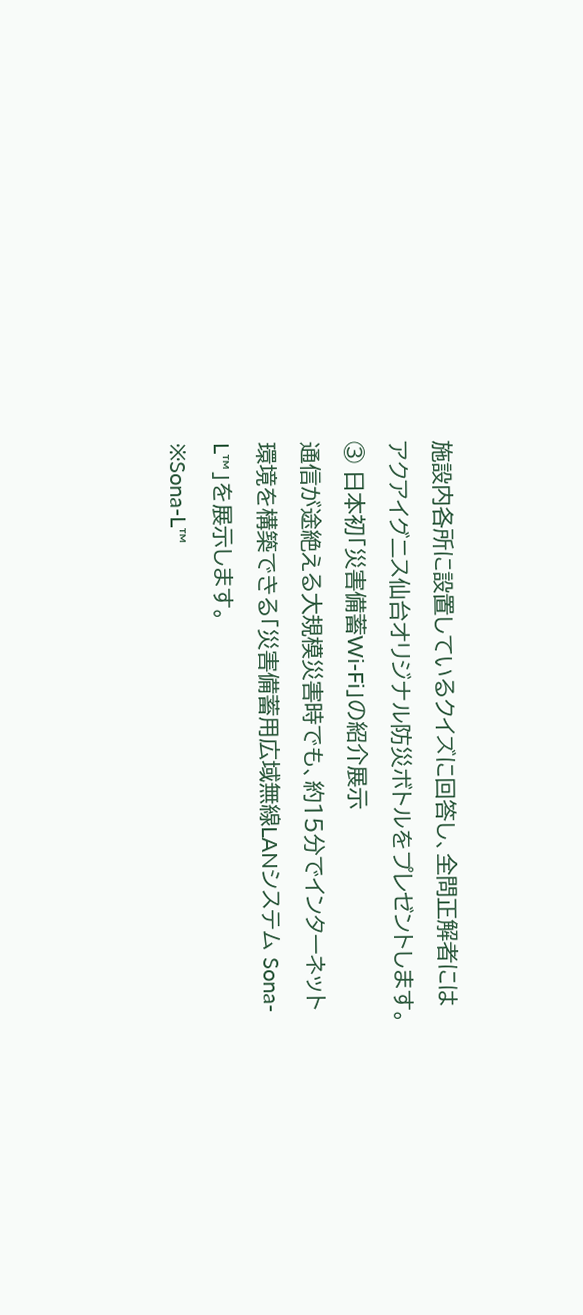施設内各所に設置しているクイズに回答し、全問正解者にはアクアイグニス仙台オリジナル防災ボトルをプレゼントします。
③ 日本初「災害備蓄Wi-Fi」の紹介展示
通信が途絶える大規模災害時でも、約15分でインターネット環境を構築できる「災害備蓄用広域無線LANシステム Sona-L™」を展示します。
※Sona-L™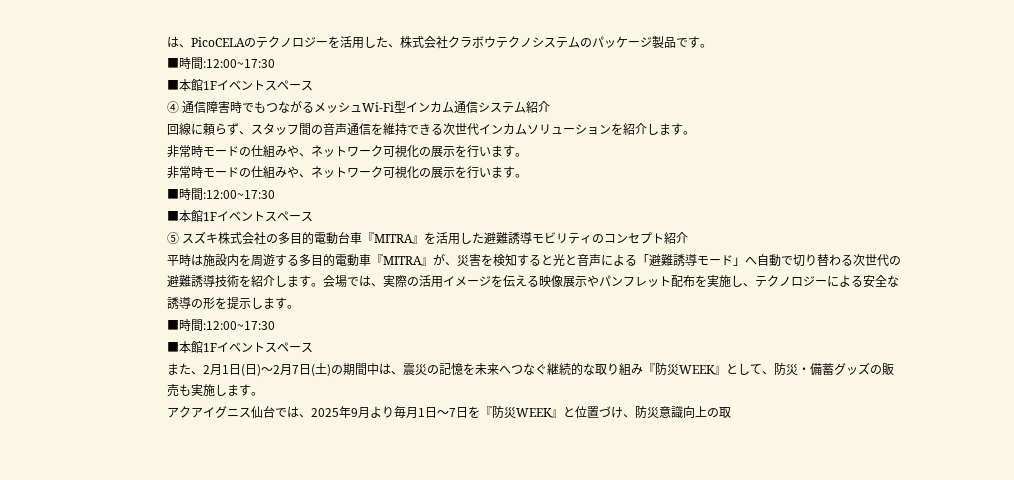は、PicoCELAのテクノロジーを活用した、株式会社クラボウテクノシステムのパッケージ製品です。
■時間:12:00~17:30
■本館1Fイベントスペース
④ 通信障害時でもつながるメッシュWi-Fi型インカム通信システム紹介
回線に頼らず、スタッフ間の音声通信を維持できる次世代インカムソリューションを紹介します。
非常時モードの仕組みや、ネットワーク可視化の展示を行います。
非常時モードの仕組みや、ネットワーク可視化の展示を行います。
■時間:12:00~17:30
■本館1Fイベントスペース
⑤ スズキ株式会社の多目的電動台車『MITRA』を活用した避難誘導モビリティのコンセプト紹介
平時は施設内を周遊する多目的電動車『MITRA』が、災害を検知すると光と音声による「避難誘導モード」へ自動で切り替わる次世代の避難誘導技術を紹介します。会場では、実際の活用イメージを伝える映像展示やパンフレット配布を実施し、テクノロジーによる安全な誘導の形を提示します。
■時間:12:00~17:30
■本館1Fイベントスペース
また、2月1日(日)〜2月7日(土)の期間中は、震災の記憶を未来へつなぐ継続的な取り組み『防災WEEK』として、防災・備蓄グッズの販売も実施します。
アクアイグニス仙台では、2025年9月より毎月1日〜7日を『防災WEEK』と位置づけ、防災意識向上の取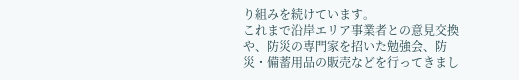り組みを続けています。
これまで沿岸エリア事業者との意見交換や、防災の専門家を招いた勉強会、防災・備蓄用品の販売などを行ってきまし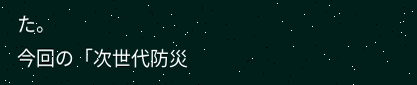た。
今回の「次世代防災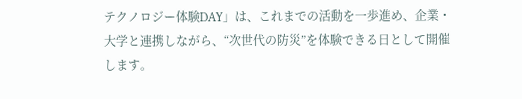テクノロジー体験DAY」は、これまでの活動を一歩進め、企業・大学と連携しながら、“次世代の防災”を体験できる日として開催します。